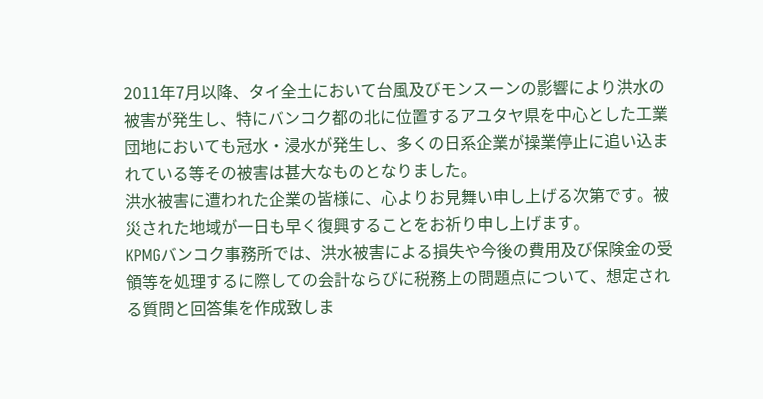2011年7月以降、タイ全土において台風及びモンスーンの影響により洪水の被害が発生し、特にバンコク都の北に位置するアユタヤ県を中心とした工業団地においても冠水・浸水が発生し、多くの日系企業が操業停止に追い込まれている等その被害は甚大なものとなりました。
洪水被害に遭われた企業の皆様に、心よりお見舞い申し上げる次第です。被災された地域が一日も早く復興することをお祈り申し上げます。
KPMGバンコク事務所では、洪水被害による損失や今後の費用及び保険金の受領等を処理するに際しての会計ならびに税務上の問題点について、想定される質問と回答集を作成致しま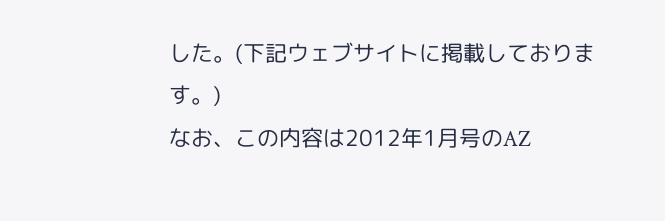した。(下記ウェブサイトに掲載しております。)
なお、この内容は2012年1月号のAZ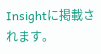Insightに掲載されます。